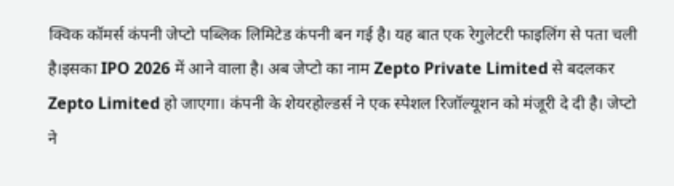क्विक कॉमर्स कंपनी जेप्टो पब्लिक लिमिटेड कंपनी बन गई है। यह बात एक रेगुलेटरी फाइलिंग से पता चली है।इसका IPO 2026 में आने वाला है। अब जेप्टो का नाम Zepto Private Limited से बदलकर Zepto Limited हो जाएगा। कंपनी के शेयरहोल्डर्स ने एक स्पेशल रिजॉल्यूशन को मंजूरी दे दी है। जेप्टो ने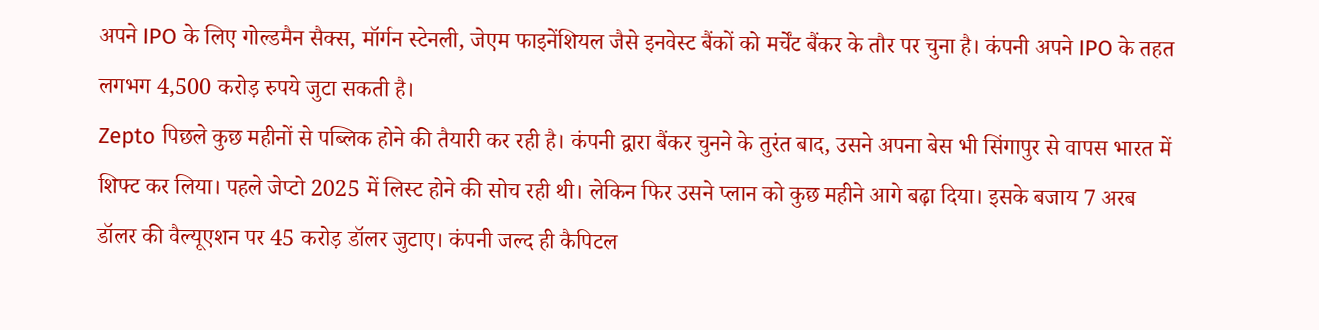अपने IPO के लिए गोल्डमैन सैक्स, मॉर्गन स्टेनली, जेएम फाइनेंशियल जैसे इनवेस्ट बैंकों को मर्चेंट बैंकर के तौर पर चुना है। कंपनी अपने IPO के तहत लगभग 4,500 करोड़ रुपये जुटा सकती है।
Zepto पिछले कुछ महीनों से पब्लिक होने की तैयारी कर रही है। कंपनी द्वारा बैंकर चुनने के तुरंत बाद, उसने अपना बेस भी सिंगापुर से वापस भारत में शिफ्ट कर लिया। पहले जेप्टो 2025 में लिस्ट होने की सोच रही थी। लेकिन फिर उसने प्लान को कुछ महीने आगे बढ़ा दिया। इसके बजाय 7 अरब डॉलर की वैल्यूएशन पर 45 करोड़ डॉलर जुटाए। कंपनी जल्द ही कैपिटल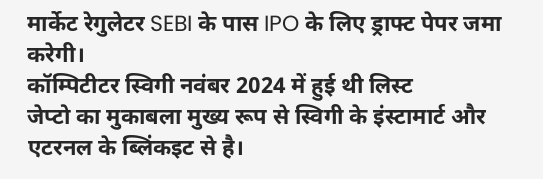मार्केट रेगुलेटर SEBI के पास IPO के लिए ड्राफ्ट पेपर जमा करेगी।
कॉम्पिटीटर स्विगी नवंबर 2024 में हुई थी लिस्ट
जेप्टो का मुकाबला मुख्य रूप से स्विगी के इंस्टामार्ट और एटरनल के ब्लिंकइट से है।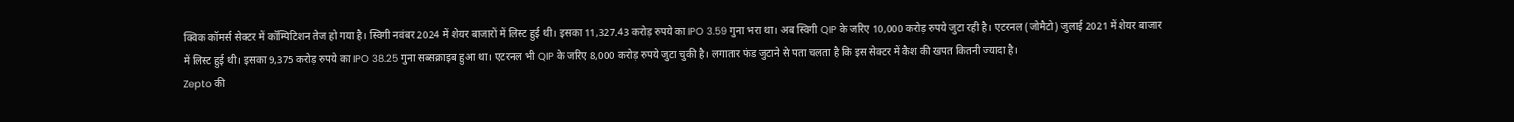क्विक कॉमर्स सेक्टर में कॉम्पिटिशन तेज हो गया है। स्विगी नवंबर 2024 में शेयर बाजारों में लिस्ट हुई थी। इसका 11,327.43 करोड़ रुपये का IPO 3.59 गुना भरा था। अब स्विगी QIP के जरिए 10,000 करोड़ रुपये जुटा रही है। एटरनल (जोमैटो) जुलाई 2021 में शेयर बाजार में लिस्ट हुई थी। इसका 9,375 करोड़ रुपये का IPO 38.25 गुना सब्सक्राइब हुआ था। एटरनल भी QIP के जरिए 8,000 करोड़ रुपये जुटा चुकी है। लगातार फंड जुटाने से पता चलता है कि इस सेक्टर में कैश की खपत कितनी ज्यादा है।
Zepto की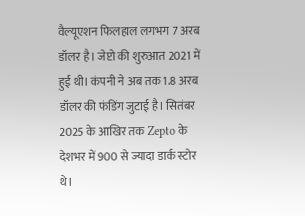वैल्यूएशन फिलहाल लगभग 7 अरब डॉलर है। जेप्टो की शुरुआत 2021 में हुई थी। कंपनी ने अब तक 1.8 अरब डॉलर की फंडिंग जुटाई है। सितंबर 2025 के आखिर तक Zepto के देशभर में 900 से ज्यादा डार्क स्टोर थे।